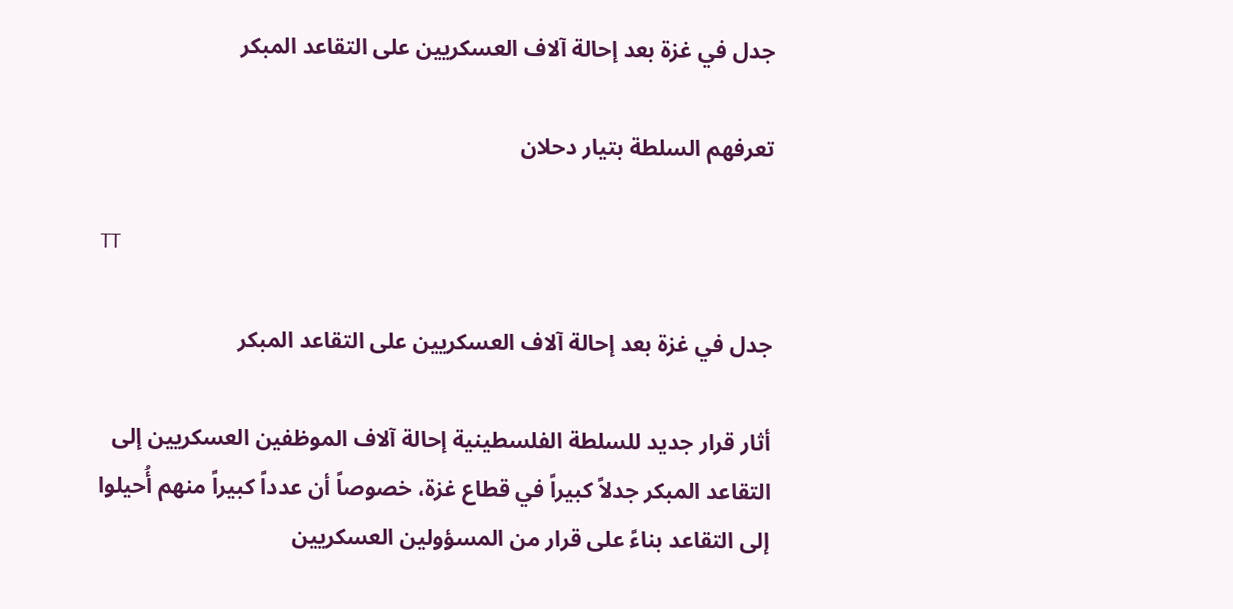جدل في غزة بعد إحالة آلاف العسكريين على التقاعد المبكر

تعرفهم السلطة بتيار دحلان

TT

جدل في غزة بعد إحالة آلاف العسكريين على التقاعد المبكر

أثار قرار جديد للسلطة الفلسطينية إحالة آلاف الموظفين العسكريين إلى التقاعد المبكر جدلاً كبيراً في قطاع غزة، خصوصاً أن عدداً كبيراً منهم أُحيلوا إلى التقاعد بناءً على قرار من المسؤولين العسكريين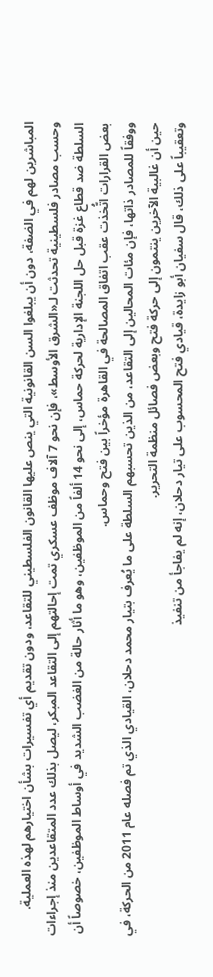المباشرين لهم في الضفة، دون أن يبلغوا السن القانونية التي ينص عليها القانون الفلسطيني للتقاعد، ودون تقديم أي تفسيرات بشأن اختيارهم لهذه العملية.
وحسب مصادر فلسطينية تحدثت لـ«الشرق الأوسط»، فإن نحو 7 آلاف موظف عسكري تمت إحالتهم إلى التقاعد المبكر، ليصل بذلك عدد المتقاعدين منذ إجراءات السلطة ضد قطاع غزة قبل حل اللجنة الإدارية لحركة حماس، إلى نحو 14 ألفاً من الموظفين، وهو ما أثار حالة من الغضب الشديد في أوساط الموظفين، خصوصاً أن بعض القرارات اتُّخذت عقب اتفاق المصالحة في القاهرة مؤخراً بين فتح وحماس.
ووفقاً للمصادر ذاتها، فإن مئات المحالين إلى التقاعد، من الذين تحسبهم السلطة على ما يُعرف بتيار محمد دحلان، القيادي الذي تم فصله عام 2011 من الحركة، في حين أن غالبية الآخرين ينتمون إلى حركة فتح وبعض فصائل منظمة التحرير.
وتعقيباً على ذلك، قال سفيان أبو زايدة، قيادي فتح المحسوب على تيار دحلان، إنه لم يفاجأ من تنفيذ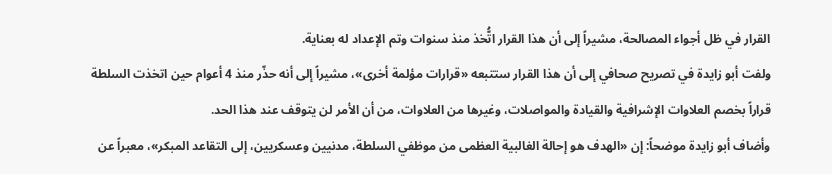القرار في ظل أجواء المصالحة، مشيراً إلى أن هذا القرار اتُّخذ منذ سنوات وتم الإعداد له بعناية.
ولفت أبو زايدة في تصريح صحافي إلى أن هذا القرار ستتبعه «قرارات مؤلمة أخرى»، مشيراً إلى أنه حذّر منذ 4 أعوام حين اتخذت السلطة قراراً بخصم العلاوات الإشرافية والقيادة والمواصلات، وغيرها من العلاوات، من أن الأمر لن يتوقف عند هذا الحد.
وأضاف أبو زايدة موضحاً: إن «الهدف هو إحالة الغالبية العظمى من موظفي السلطة، مدنيين وعسكريين، إلى التقاعد المبكر»، معبراً عن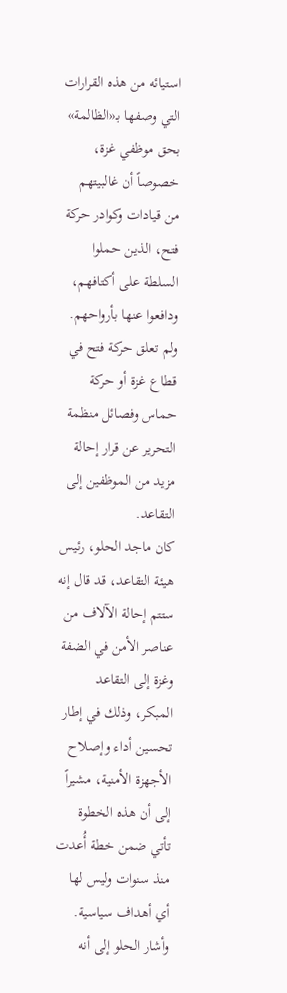استيائه من هذه القرارات التي وصفها بـ«الظالمة» بحق موظفي غزة، خصوصاً أن غالبيتهم من قيادات وكوادر حركة فتح، الذين حملوا السلطة على أكتافهم، ودافعوا عنها بأرواحهم.
ولم تعلق حركة فتح في قطاع غزة أو حركة حماس وفصائل منظمة التحرير عن قرار إحالة مزيد من الموظفين إلى التقاعد.
كان ماجد الحلو، رئيس هيئة التقاعد، قد قال إنه ستتم إحالة الآلاف من عناصر الأمن في الضفة وغزة إلى التقاعد المبكر، وذلك في إطار تحسين أداء وإصلاح الأجهزة الأمنية، مشيراً إلى أن هذه الخطوة تأتي ضمن خطة أُعدت منذ سنوات وليس لها أي أهداف سياسية.
وأشار الحلو إلى أنه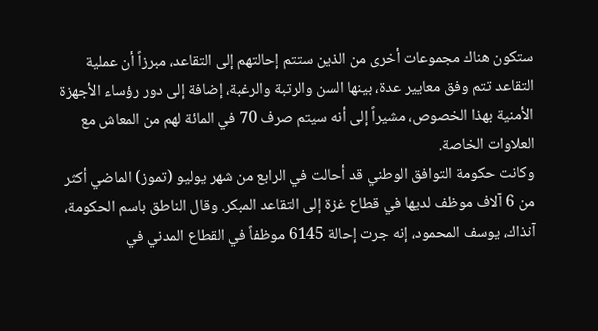ستكون هناك مجموعات أخرى من الذين ستتم إحالتهم إلى التقاعد، مبرزاً أن عملية التقاعد تتم وفق معايير عدة، بينها السن والرتبة والرغبة، إضافة إلى دور رؤساء الأجهزة الأمنية بهذا الخصوص، مشيراً إلى أنه سيتم صرف 70 في المائة لهم من المعاش مع العلاوات الخاصة.
وكانت حكومة التوافق الوطني قد أحالت في الرابع من شهر يوليو (تموز) الماضي أكثر من 6 آلاف موظف لديها في قطاع غزة إلى التقاعد المبكر. وقال الناطق باسم الحكومة، آنذاك، يوسف المحمود، إنه جرت إحالة 6145 موظفاً في القطاع المدني في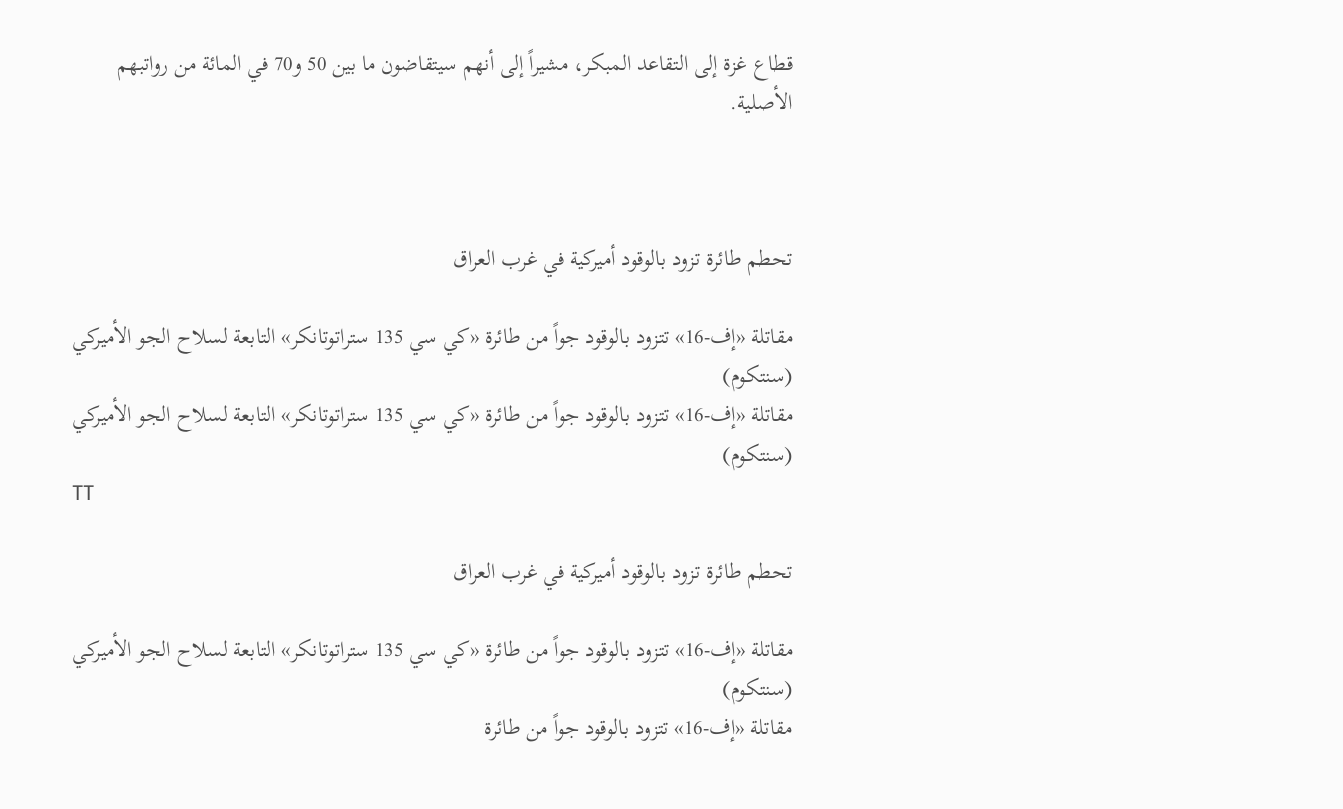قطاع غزة إلى التقاعد المبكر، مشيراً إلى أنهم سيتقاضون ما بين 50 و70 في المائة من رواتبهم الأصلية.



تحطم طائرة تزود بالوقود أميركية في غرب العراق

مقاتلة «إف-16» تتزود بالوقود جواً من طائرة «كي سي 135 ستراتوتانكر» التابعة لسلاح الجو الأميركي (سنتكوم)
مقاتلة «إف-16» تتزود بالوقود جواً من طائرة «كي سي 135 ستراتوتانكر» التابعة لسلاح الجو الأميركي (سنتكوم)
TT

تحطم طائرة تزود بالوقود أميركية في غرب العراق

مقاتلة «إف-16» تتزود بالوقود جواً من طائرة «كي سي 135 ستراتوتانكر» التابعة لسلاح الجو الأميركي (سنتكوم)
مقاتلة «إف-16» تتزود بالوقود جواً من طائرة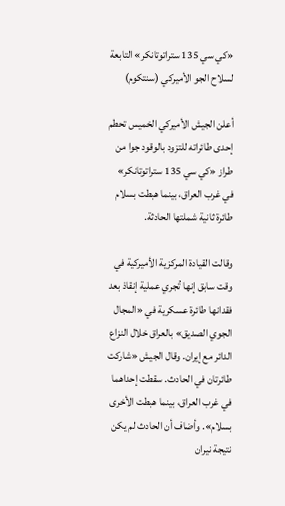«كي سي 135 ستراتوتانكر» التابعة لسلاح الجو الأميركي (سنتكوم)

أعلن الجيش الأميركي الخميس تحطم إحدى طائراته للتزود بالوقود جوا من طراز «كي سي 135 ستراتوتانكر» في غرب العراق، بينما هبطت بسلام طائرة ثانية شملتها الحادثة.

وقالت القيادة المركزية الأميركية في وقت سابق إنها ‌تُجري ‌عملية إنقاذ ‌بعد فقدانها طائرة عسكرية في «المجال الجوي الصديق» بالعراق خلال النزاع الدائر ‌مع إيران. وقال ‌الجيش «شاركت طائرتان في ‌الحادث. سقطت إحداهما في غرب العراق، ‌بينما هبطت الأخرى بسلام». وأضاف أن الحادث لم يكن نتيجة نيران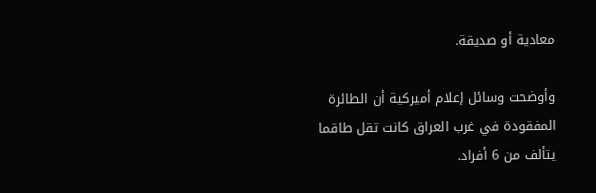معادية أو صديقة.

وأوضحت وسائل إعلام أميركية أن الطائرة المفقودة في غرب العراق كانت تقل طاقما يتألف من 6 أفراد.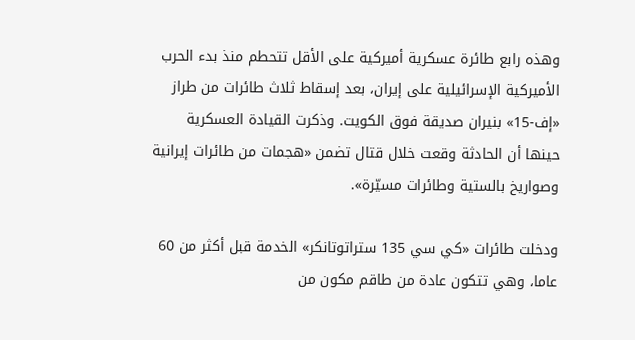وهذه رابع طائرة عسكرية أميركية على الأقل تتحطم منذ بدء الحرب الأميركية الإسرائيلية على إيران، بعد إسقاط ثلاث طائرات من طراز «إف-15» بنيران صديقة فوق الكويت. وذكرت القيادة العسكرية حينها أن الحادثة وقعت خلال قتال تضمن «هجمات من طائرات إيرانية وصواريخ بالستية وطائرات مسيّرة».

ودخلت طائرات «كي سي 135 ستراتوتانكر» الخدمة قبل أكثر من 60 عاما، وهي تتكون عادة من طاقم مكون من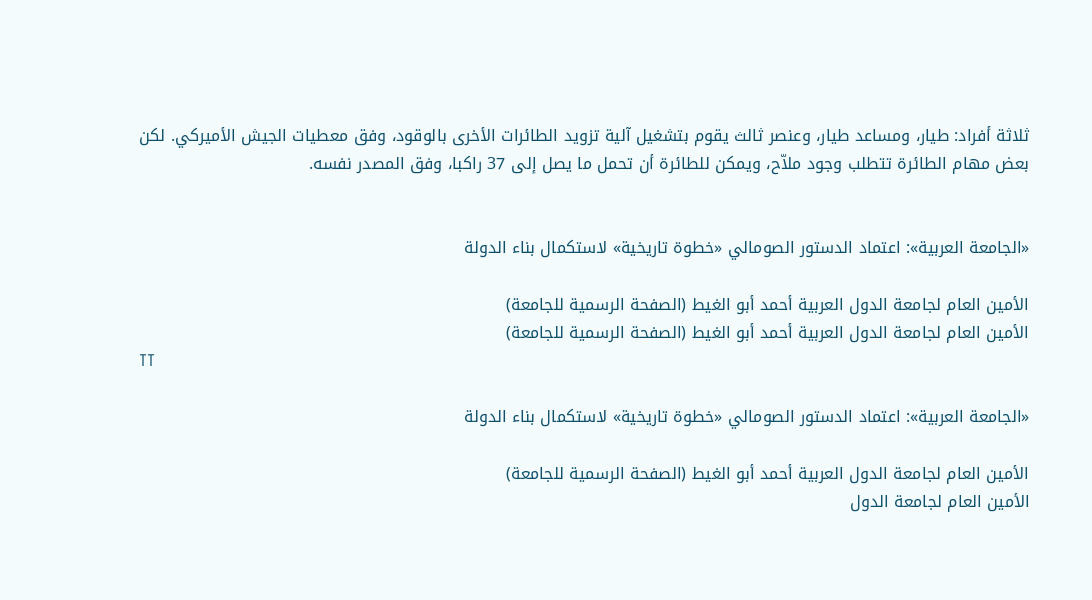ثلاثة أفراد: طيار، ومساعد طيار، وعنصر ثالث يقوم بتشغيل آلية تزويد الطائرات الأخرى بالوقود، وفق معطيات الجيش الأميركي. لكن بعض مهام الطائرة تتطلب وجود ملاّح، ويمكن للطائرة أن تحمل ما يصل إلى 37 راكبا، وفق المصدر نفسه.


«الجامعة العربية»: اعتماد الدستور الصومالي «خطوة تاريخية» لاستكمال بناء الدولة

الأمين العام لجامعة الدول العربية أحمد أبو الغيط (الصفحة الرسمية للجامعة)
الأمين العام لجامعة الدول العربية أحمد أبو الغيط (الصفحة الرسمية للجامعة)
TT

«الجامعة العربية»: اعتماد الدستور الصومالي «خطوة تاريخية» لاستكمال بناء الدولة

الأمين العام لجامعة الدول العربية أحمد أبو الغيط (الصفحة الرسمية للجامعة)
الأمين العام لجامعة الدول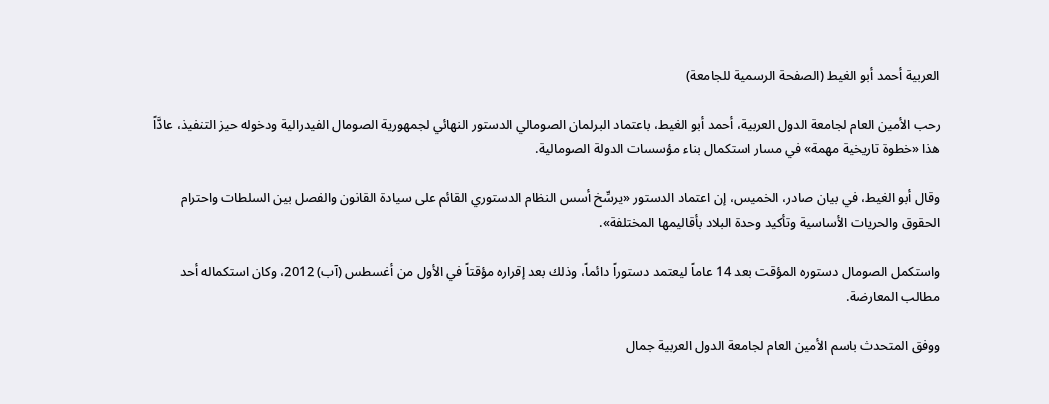العربية أحمد أبو الغيط (الصفحة الرسمية للجامعة)

رحب الأمين العام لجامعة الدول العربية، أحمد أبو الغيط، باعتماد البرلمان الصومالي الدستور النهائي لجمهورية الصومال الفيدرالية ودخوله حيز التنفيذ، عادَّاً هذا «خطوة تاريخية مهمة» في مسار استكمال بناء مؤسسات الدولة الصومالية.

وقال أبو الغيط، في بيان صادر، الخميس، إن اعتماد الدستور «يرسِّخ أسس النظام الدستوري القائم على سيادة القانون والفصل بين السلطات واحترام الحقوق والحريات الأساسية وتأكيد وحدة البلاد بأقاليمها المختلفة».

واستكمل الصومال دستوره المؤقت بعد 14 عاماً ليعتمد دستوراً دائماً، وذلك بعد إقراره مؤقتاً في الأول من أغسطس (آب) 2012، وكان استكماله أحد مطالب المعارضة.

ووفق المتحدث باسم الأمين العام لجامعة الدول العربية جمال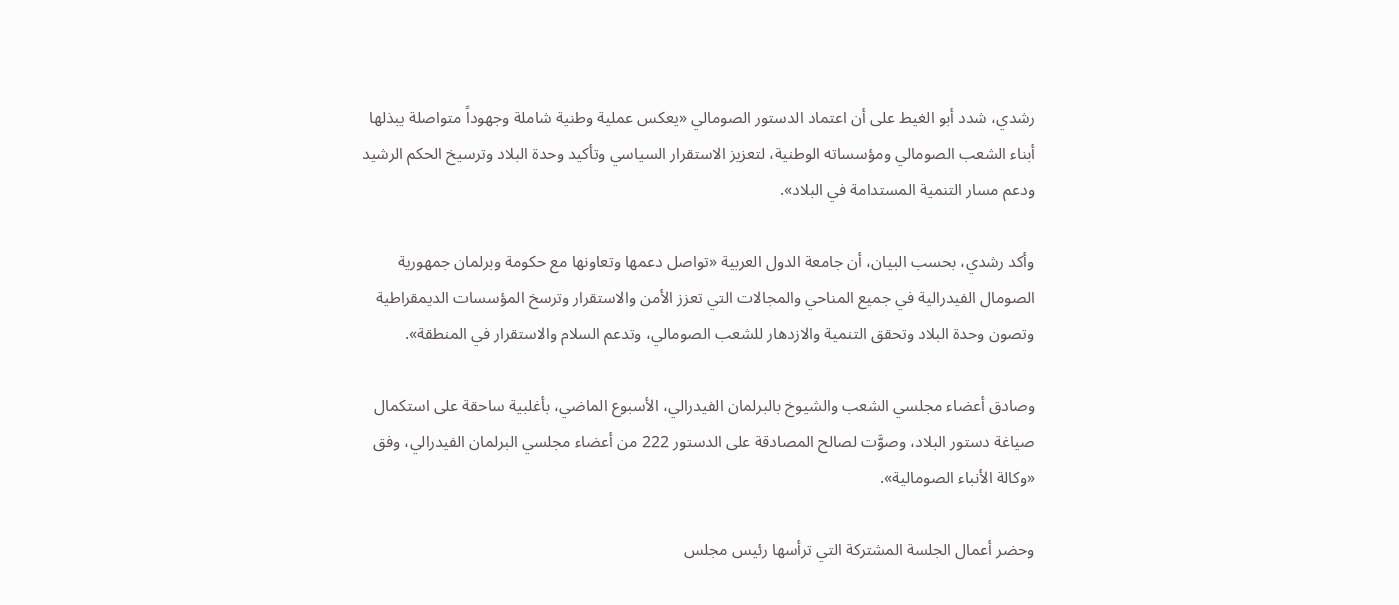رشدي، شدد أبو الغيط على أن اعتماد الدستور الصومالي «يعكس عملية وطنية شاملة وجهوداً متواصلة يبذلها أبناء الشعب الصومالي ومؤسساته الوطنية، لتعزيز الاستقرار السياسي وتأكيد وحدة البلاد وترسيخ الحكم الرشيد ودعم مسار التنمية المستدامة في البلاد».

وأكد رشدي، بحسب البيان، أن جامعة الدول العربية «تواصل دعمها وتعاونها مع حكومة وبرلمان جمهورية الصومال الفيدرالية في جميع المناحي والمجالات التي تعزز الأمن والاستقرار وترسخ المؤسسات الديمقراطية وتصون وحدة البلاد وتحقق التنمية والازدهار للشعب الصومالي، وتدعم السلام والاستقرار في المنطقة».

وصادق أعضاء مجلسي الشعب والشيوخ بالبرلمان الفيدرالي، الأسبوع الماضي، بأغلبية ساحقة على استكمال صياغة دستور البلاد، وصوَّت لصالح المصادقة على الدستور 222 من أعضاء مجلسي البرلمان الفيدرالي، وفق «وكالة الأنباء الصومالية».

وحضر أعمال الجلسة المشتركة التي ترأسها رئيس مجلس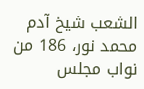الشعب شيخ آدم محمد نور، 186 من نواب مجلس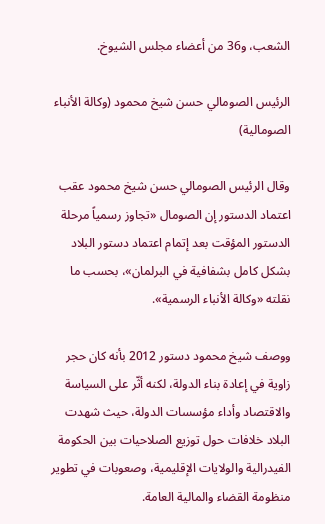الشعب، و36 من أعضاء مجلس الشيوخ.

الرئيس الصومالي حسن شيخ محمود (وكالة الأنباء الصومالية)

وقال الرئيس الصومالي حسن شيخ محمود عقب اعتماد الدستور إن الصومال «تجاوز رسمياً مرحلة الدستور المؤقت بعد إتمام اعتماد دستور البلاد بشكل كامل بشفافية في البرلمان»، بحسب ما نقلته «وكالة الأنباء الرسمية».

ووصف شيخ محمود دستور 2012 بأنه كان حجر زاوية في إعادة بناء الدولة، لكنه أثّر على السياسة والاقتصاد وأداء مؤسسات الدولة، حيث شهدت البلاد خلافات حول توزيع الصلاحيات بين الحكومة الفيدرالية والولايات الإقليمية، وصعوبات في تطوير منظومة القضاء والمالية العامة.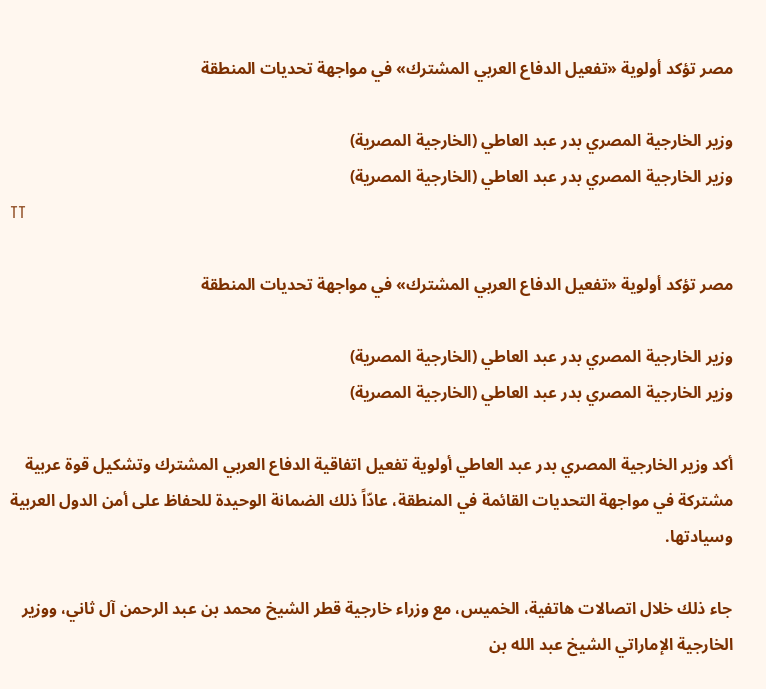مصر تؤكد أولوية «تفعيل الدفاع العربي المشترك» في مواجهة تحديات المنطقة

وزير الخارجية المصري بدر عبد العاطي (الخارجية المصرية)
وزير الخارجية المصري بدر عبد العاطي (الخارجية المصرية)
TT

مصر تؤكد أولوية «تفعيل الدفاع العربي المشترك» في مواجهة تحديات المنطقة

وزير الخارجية المصري بدر عبد العاطي (الخارجية المصرية)
وزير الخارجية المصري بدر عبد العاطي (الخارجية المصرية)

أكد وزير الخارجية المصري بدر عبد العاطي أولوية تفعيل اتفاقية الدفاع العربي المشترك وتشكيل قوة عربية مشتركة في مواجهة التحديات القائمة في المنطقة، عادّاً ذلك الضمانة الوحيدة للحفاظ على أمن الدول العربية وسيادتها.

جاء ذلك خلال اتصالات هاتفية، الخميس، مع وزراء خارجية قطر الشيخ محمد بن عبد الرحمن آل ثاني، ووزير الخارجية الإماراتي الشيخ عبد الله بن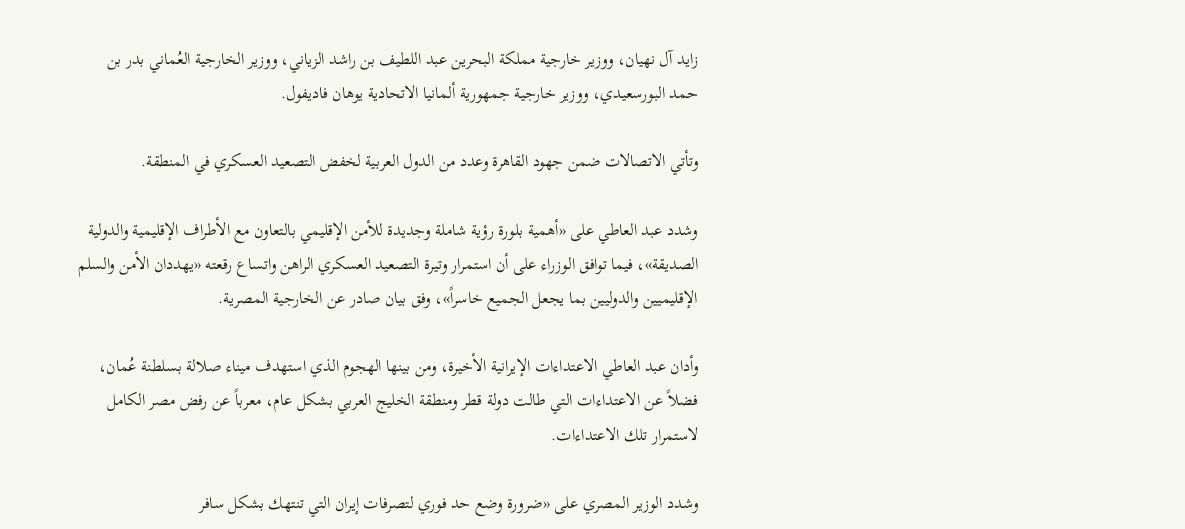زايد آل نهيان، ووزير خارجية مملكة البحرين عبد اللطيف بن راشد الزياني، ووزير الخارجية العُماني بدر بن حمد البورسعيدي، ووزير خارجية جمهورية ألمانيا الاتحادية يوهان فاديفول.

وتأتي الاتصالات ضمن جهود القاهرة وعدد من الدول العربية لخفض التصعيد العسكري في المنطقة.

وشدد عبد العاطي على «أهمية بلورة رؤية شاملة وجديدة للأمن الإقليمي بالتعاون مع الأطراف الإقليمية والدولية الصديقة»، فيما توافق الوزراء على أن استمرار وتيرة التصعيد العسكري الراهن واتساع رقعته «يهددان الأمن والسلم الإقليميين والدوليين بما يجعل الجميع خاسراً»، وفق بيان صادر عن الخارجية المصرية.

وأدان عبد العاطي الاعتداءات الإيرانية الأخيرة، ومن بينها الهجوم الذي استهدف ميناء صلالة بسلطنة عُمان، فضلاً عن الاعتداءات التي طالت دولة قطر ومنطقة الخليج العربي بشكل عام، معرباً عن رفض مصر الكامل لاستمرار تلك الاعتداءات.

وشدد الوزير المصري على «ضرورة وضع حد فوري لتصرفات إيران التي تنتهك بشكل سافر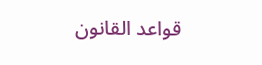قواعد القانون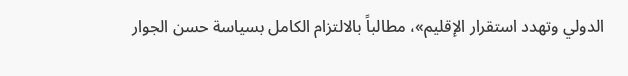الدولي وتهدد استقرار الإقليم»، مطالباً بالالتزام الكامل بسياسة حسن الجوار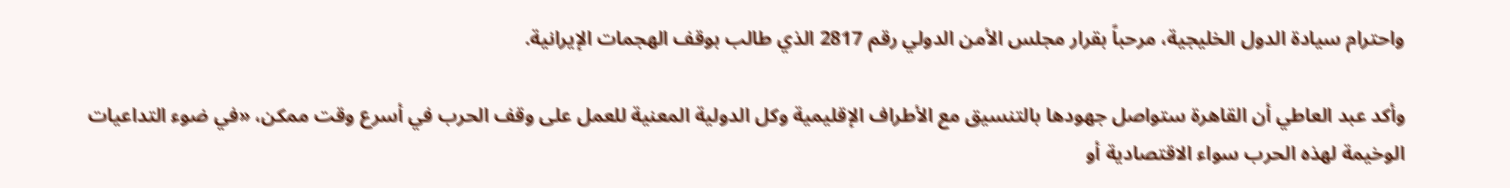واحترام سيادة الدول الخليجية، مرحباً بقرار مجلس الأمن الدولي رقم 2817 الذي طالب بوقف الهجمات الإيرانية.

وأكد عبد العاطي أن القاهرة ستواصل جهودها بالتنسيق مع الأطراف الإقليمية وكل الدولية المعنية للعمل على وقف الحرب في أسرع وقت ممكن، «في ضوء التداعيات الوخيمة لهذه الحرب سواء الاقتصادية أو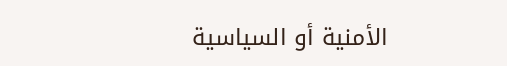الأمنية أو السياسية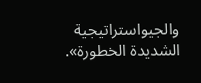والجيواستراتيجية الشديدة الخطورة».